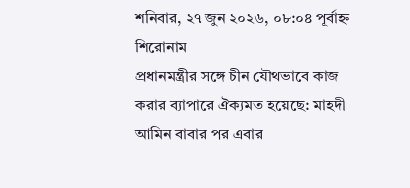শনিবার, ২৭ জুন ২০২৬, ০৮:০৪ পূর্বাহ্ন
শিরোনাম
প্রধানমন্ত্রীর সঙ্গে চীন যৌথভাবে কাজ করার ব্যাপারে ঐক্যমত হয়েছে: মাহদী আমিন বাবার পর এবার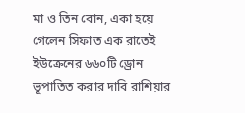মা ও তিন বোন, একা হয়ে গেলেন সিফাত এক রাতেই ইউক্রেনের ৬৬০টি ড্রোন ভূপাতিত করার দাবি রাশিয়ার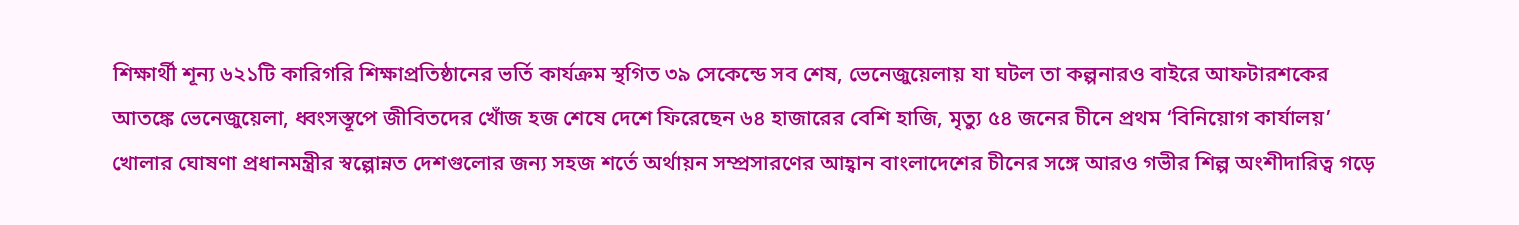শিক্ষার্থী শূন্য ৬২১টি কারিগরি শিক্ষাপ্রতিষ্ঠানের ভর্তি কার্যক্রম স্থগিত ৩৯ সেকেন্ডে সব শেষ, ভেনেজুয়েলায় যা ঘটল তা কল্পনারও বাইরে আফটারশকের আতঙ্কে ভেনেজুয়েলা, ধ্বংসস্তূপে জীবিতদের খোঁজ হজ শেষে দেশে ফিরেছেন ৬৪ হাজারের বেশি হাজি, মৃত্যু ৫৪ জনের চীনে প্রথম ‘বিনিয়োগ কার্যালয়’ খোলার ঘোষণা প্রধানমন্ত্রীর স্বল্পোন্নত দেশগুলোর জন্য সহজ শর্তে অর্থায়ন সম্প্রসারণের আহ্বান বাংলাদেশের চীনের সঙ্গে আরও গভীর শিল্প অংশীদারিত্ব গড়ে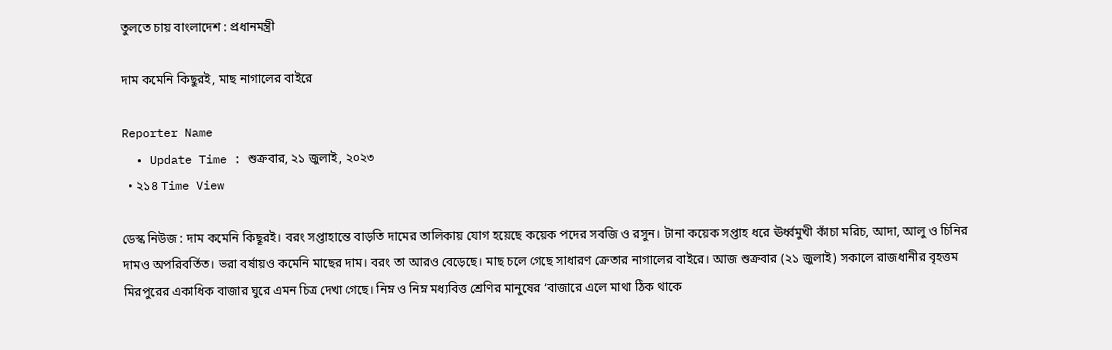তুলতে চায় বাংলাদেশ : প্রধানমন্ত্রী

দাম কমেনি কিছুরই, মাছ নাগালের বাইরে

Reporter Name
  • Update Time : শুক্রবার, ২১ জুলাই, ২০২৩
  • ২১৪ Time View

ডেস্ক নিউজ : দাম কমেনি কিছূরই। বরং সপ্তাহান্তে বাড়তি দামের তালিকায় যোগ হয়েছে কয়েক পদের সবজি ও রসুন। টানা কয়েক সপ্তাহ ধরে ঊর্ধ্বমুখী কাঁচা মরিচ, আদা, আলু ও চিনির দামও অপরিবর্তিত। ভরা বর্ষায়ও কমেনি মাছের দাম। বরং তা আরও বেড়েছে। মাছ চলে গেছে সাধারণ ক্রেতার নাগালের বাইরে। আজ শুক্রবার (২১ জুলাই) সকালে রাজধানীর বৃহত্তম মিরপুরের একাধিক বাজার ঘুরে এমন চিত্র দেখা গেছে। নিম্ন ও নিম্ন মধ্যবিত্ত শ্রেণির মানুষের ‘বাজারে এলে মাথা ঠিক থাকে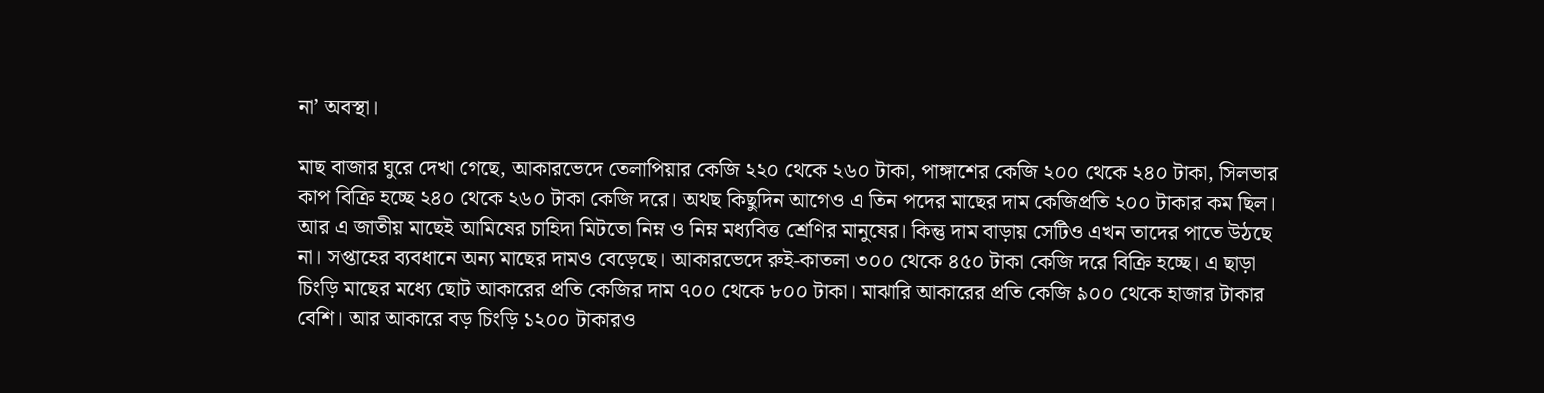না’ অবস্থা।

মাছ বাজার ঘুরে দেখা গেছে, আকারভেদে তেলাপিয়ার কেজি ২২০ থেকে ২৬০ টাকা, পাঙ্গাশের কেজি ২০০ থেকে ২৪০ টাকা, সিলভার কাপ বিক্রি হচ্ছে ২৪০ থেকে ২৬০ টাকা কেজি দরে। অথছ কিছুদিন আগেও এ তিন পদের মাছের দাম কেজিপ্রতি ২০০ টাকার কম ছিল। আর এ জাতীয় মাছেই আমিষের চাহিদা মিটতো নিম্ন ও নিম্ন মধ্যবিত্ত শ্রেণির মানুষের। কিন্তু দাম বাড়ায় সেটিও এখন তাদের পাতে উঠছে না। সপ্তাহের ব্যবধানে অন্য মাছের দামও বেড়েছে। আকারভেদে রুই-কাতলা ৩০০ থেকে ৪৫০ টাকা কেজি দরে বিক্রি হচ্ছে। এ ছাড়া চিংড়ি মাছের মধ্যে ছোট আকারের প্রতি কেজির দাম ৭০০ থেকে ৮০০ টাকা। মাঝারি আকারের প্রতি কেজি ৯০০ থেকে হাজার টাকার বেশি। আর আকারে বড় চিংড়ি ১২০০ টাকারও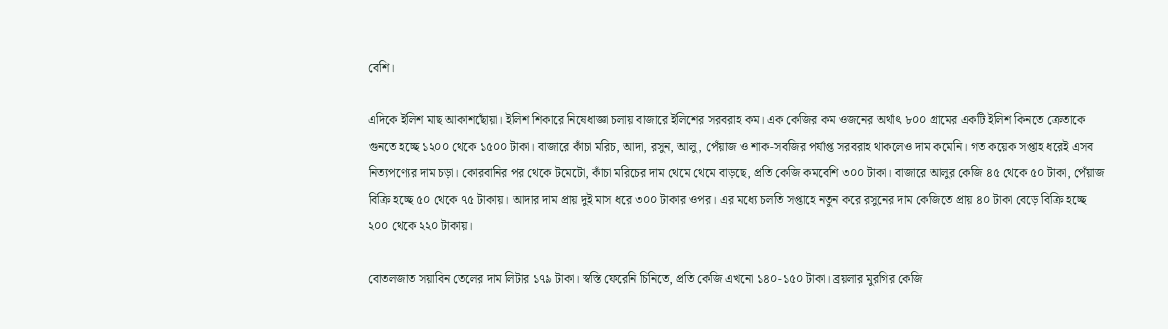বেশি।

এদিকে ইলিশ মাছ আকাশছোঁয়া। ইলিশ শিকারে নিষেধাজ্ঞা চলায় বাজারে ইলিশের সরবরাহ কম। এক কেজির কম ওজনের অর্থাৎ ৮০০ গ্রামের একটি ইলিশ কিনতে ক্রেতাকে গুনতে হচ্ছে ১২০০ থেকে ১৫০০ টাকা। বাজারে কাঁচা মরিচ, আদা, রসুন, আলু, পেঁয়াজ ও শাক-সবজির পর্যাপ্ত সরবরাহ থাকলেও দাম কমেনি। গত কয়েক সপ্তাহ ধরেই এসব নিত্যপণ্যের দাম চড়া। কোরবানির পর থেকে টমেটো, কাঁচা মরিচের দাম থেমে থেমে বাড়ছে, প্রতি কেজি কমবেশি ৩০০ টাকা। বাজারে আলুর কেজি ৪৫ থেকে ৫০ টাকা, পেঁয়াজ বিক্রি হচ্ছে ৫০ থেকে ৭৫ টাকায়। আদার দাম প্রায় দুই মাস ধরে ৩০০ টাকার ওপর। এর মধ্যে চলতি সপ্তাহে নতুন করে রসুনের দাম কেজিতে প্রায় ৪০ টাকা বেড়ে বিক্রি হচ্ছে ২০০ থেকে ২২০ টাকায়।

বোতলজাত সয়াবিন তেলের দাম লিটার ১৭৯ টাকা। স্বস্তি ফেরেনি চিনিতে, প্রতি কেজি এখনো ১৪০-১৫০ টাকা। ব্রয়লার মুরগির কেজি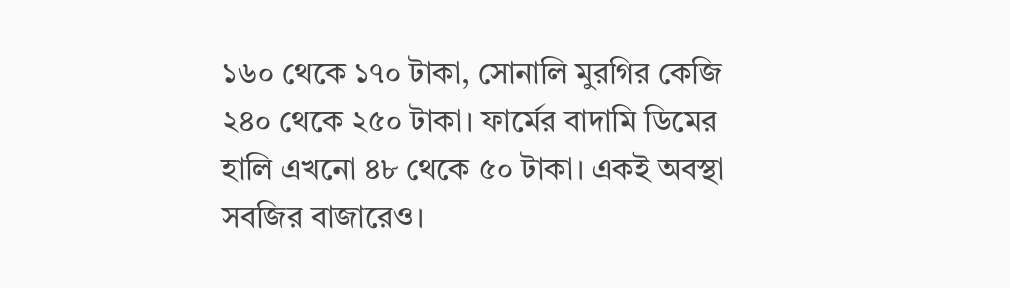১৬০ থেকে ১৭০ টাকা, সোনালি মুরগির কেজি ২৪০ থেকে ২৫০ টাকা। ফার্মের বাদামি ডিমের হালি এখনো ৪৮ থেকে ৫০ টাকা। একই অবস্থা সবজির বাজারেও।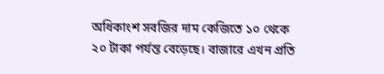অধিকাংশ সবজির দাম কেজিতে ১০ থেকে ২০ টাকা পর্যন্ত বেড়েছে। বাজারে এখন প্রতি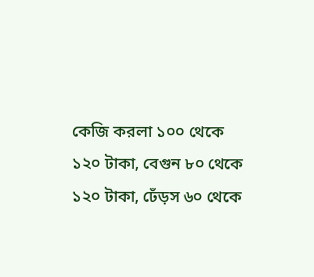কেজি করলা ১০০ থেকে ১২০ টাকা, বেগুন ৮০ থেকে ১২০ টাকা, ঢেঁড়স ৬০ থেকে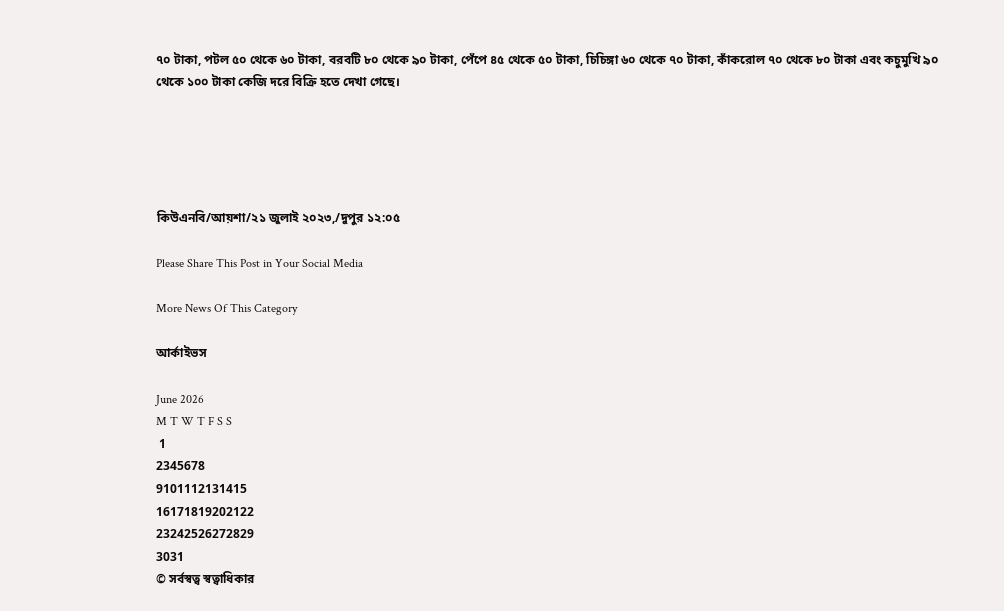৭০ টাকা, পটল ৫০ থেকে ৬০ টাকা, বরবটি ৮০ থেকে ৯০ টাকা, পেঁপে ৪৫ থেকে ৫০ টাকা, চিচিঙ্গা ৬০ থেকে ৭০ টাকা, কাঁকরোল ৭০ থেকে ৮০ টাকা এবং কচুমুখি ৯০ থেকে ১০০ টাকা কেজি দরে বিক্রি হতে দেখা গেছে।





কিউএনবি/আয়শা/২১ জুলাই ২০২৩,/দুপুর ১২:০৫

Please Share This Post in Your Social Media

More News Of This Category

আর্কাইভস

June 2026
M T W T F S S
 1
2345678
9101112131415
16171819202122
23242526272829
3031
© সর্বস্বত্ব স্বত্বাধিকার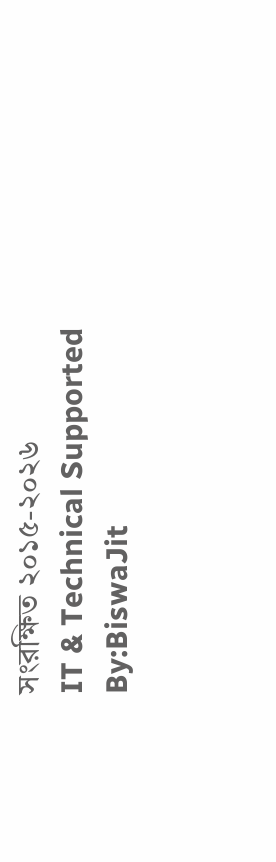সংরক্ষিত ২০১৫-২০২৬
IT & Technical Supported By:BiswaJit